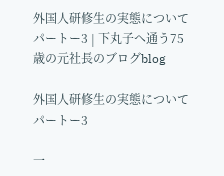外国人研修生の実態についてパートー3 | 下丸子へ通う75歳の元社長のブログblog

外国人研修生の実態についてパートー3

一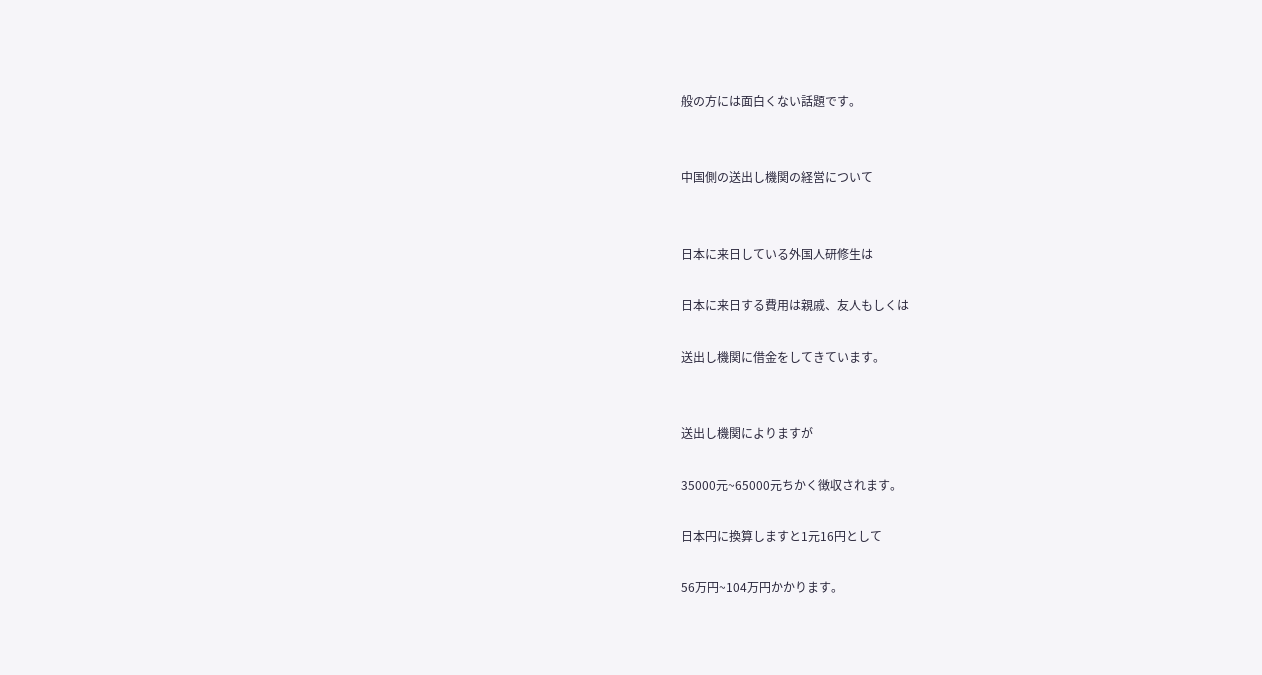般の方には面白くない話題です。


中国側の送出し機関の経営について


日本に来日している外国人研修生は

日本に来日する費用は親戚、友人もしくは

送出し機関に借金をしてきています。


送出し機関によりますが

35000元~65000元ちかく徴収されます。

日本円に換算しますと1元16円として

56万円~104万円かかります。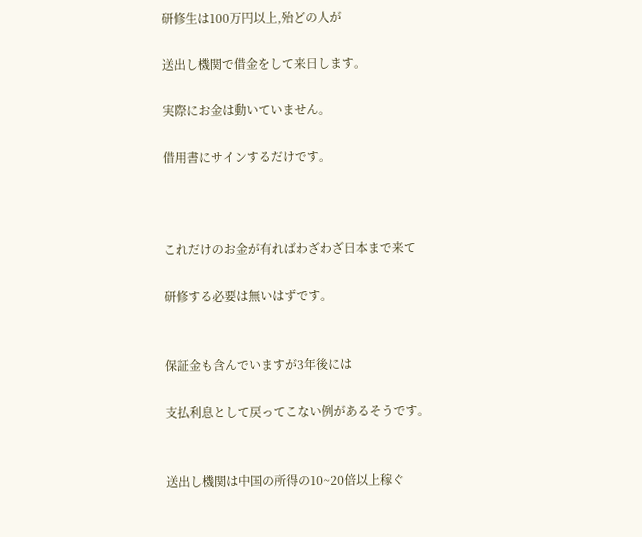研修生は100万円以上,殆どの人が

送出し機関で借金をして来日します。

実際にお金は動いていません。

借用書にサインするだけです。



これだけのお金が有ればわざわざ日本まで来て

研修する必要は無いはずです。


保証金も含んでいますが3年後には

支払利息として戻ってこない例があるそうです。


送出し機関は中国の所得の10~20倍以上稼ぐ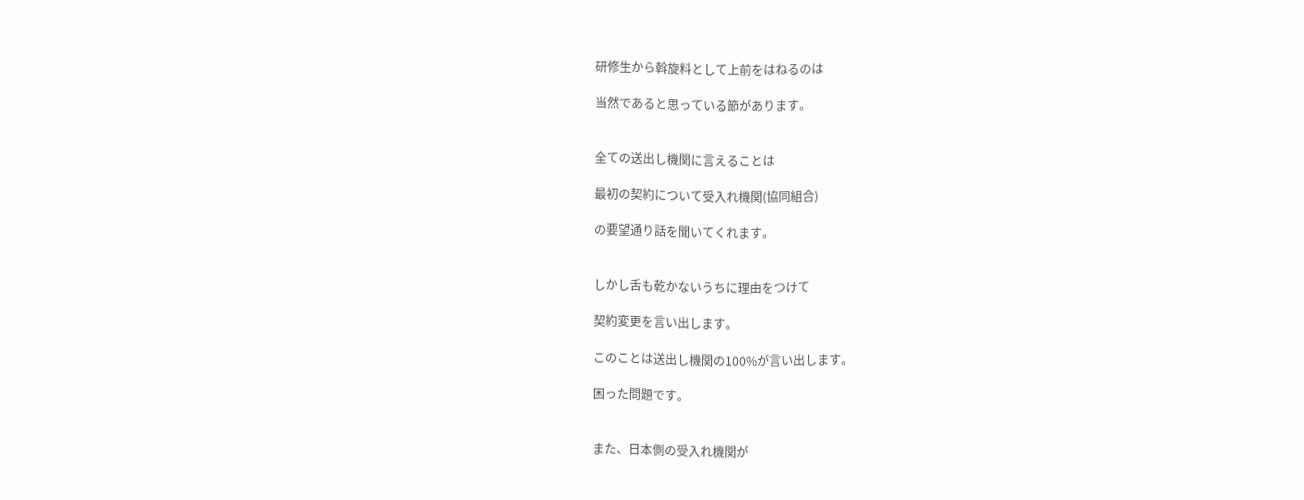研修生から斡旋料として上前をはねるのは

当然であると思っている節があります。


全ての送出し機関に言えることは

最初の契約について受入れ機関(協同組合)

の要望通り話を聞いてくれます。


しかし舌も乾かないうちに理由をつけて

契約変更を言い出します。

このことは送出し機関の100%が言い出します。

困った問題です。


また、日本側の受入れ機関が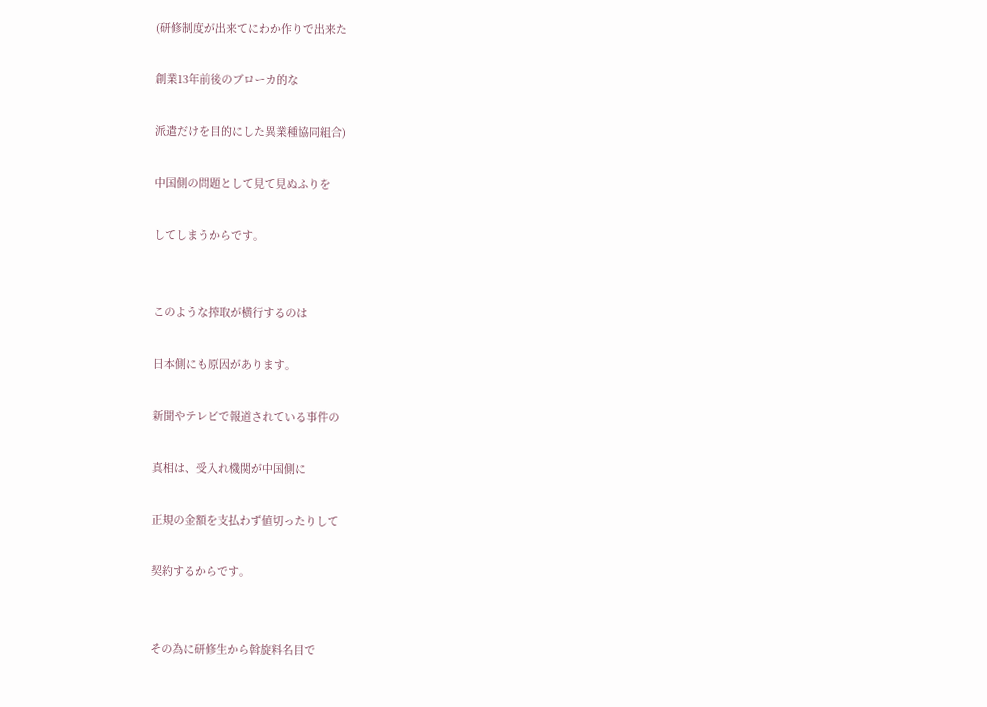(研修制度が出来てにわか作りで出来た

創業13年前後のブローカ的な

派遣だけを目的にした異業種協同組合)

中国側の問題として見て見ぬふりを

してしまうからです。


このような搾取が横行するのは

日本側にも原因があります。

新聞やテレビで報道されている事件の

真相は、受入れ機関が中国側に

正規の金額を支払わず値切ったりして

契約するからです。


その為に研修生から斡旋料名目で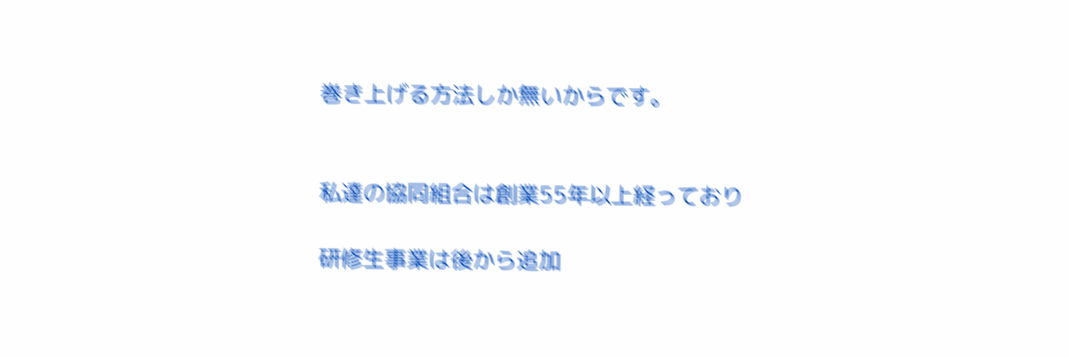巻き上げる方法しか無いからです。


私達の協同組合は創業55年以上経っており

研修生事業は後から追加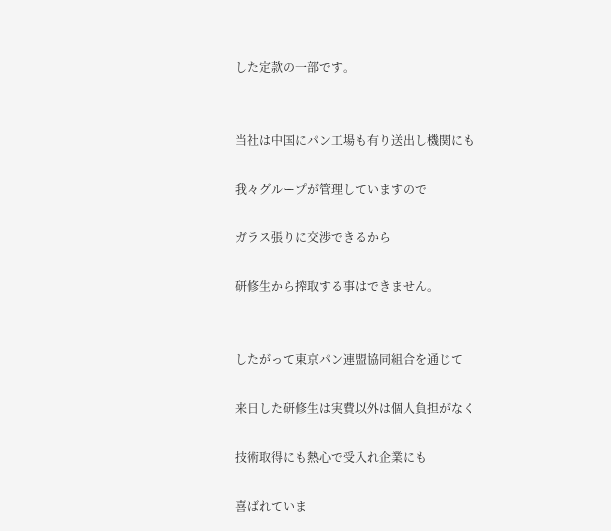した定款の一部です。


当社は中国にパン工場も有り送出し機関にも

我々グループが管理していますので

ガラス張りに交渉できるから

研修生から搾取する事はできません。


したがって東京パン連盟協同組合を通じて

来日した研修生は実費以外は個人負担がなく

技術取得にも熱心で受入れ企業にも

喜ばれていま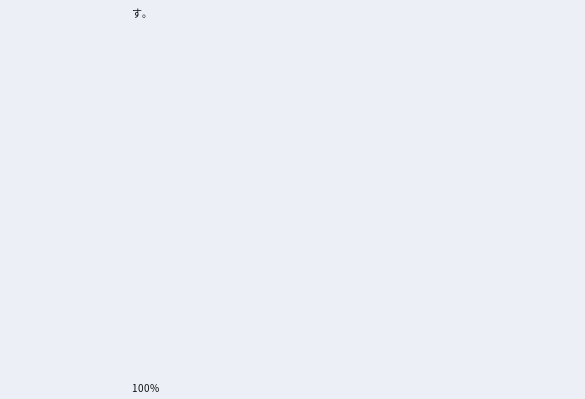す。
























100%